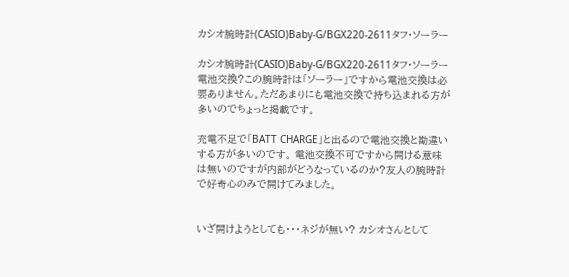カシオ腕時計(CASIO)Baby-G/BGX220-2611タフ・ソーラー

カシオ腕時計(CASIO)Baby-G/BGX220-2611タフ・ソーラー電池交換?この腕時計は「ソーラー」ですから電池交換は必要ありません。ただあまりにも電池交換で持ち込まれる方が多いのでちょっと掲載です。

充電不足で「BATT CHARGE」と出るので電池交換と勘違いする方が多いのです。 電池交換不可ですから開ける意味は無いのですが内部がどうなっているのか?友人の腕時計で好奇心のみで開けてみました。


いざ開けようとしても・・・ネジが無い? カシオさんとして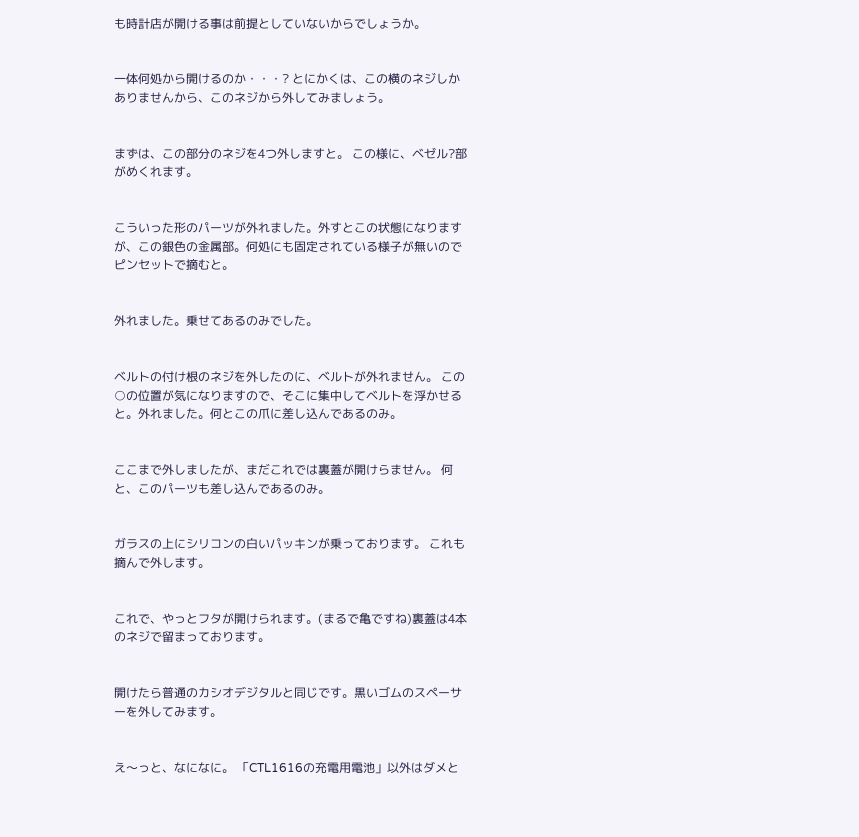も時計店が開ける事は前提としていないからでしょうか。


一体何処から開けるのか・・・? とにかくは、この横のネジしかありませんから、このネジから外してみましょう。


まずは、この部分のネジを4つ外しますと。 この様に、ベゼル?部がめくれます。


こういった形のパーツが外れました。外すとこの状態になりますが、この銀色の金属部。何処にも固定されている様子が無いのでピンセットで摘むと。


外れました。乗せてあるのみでした。


ベルトの付け根のネジを外したのに、ベルトが外れません。 この○の位置が気になりますので、そこに集中してベルトを浮かせると。外れました。何とこの爪に差し込んであるのみ。


ここまで外しましたが、まだこれでは裏蓋が開けらません。 何と、このパーツも差し込んであるのみ。


ガラスの上にシリコンの白いパッキンが乗っております。 これも摘んで外します。


これで、やっとフタが開けられます。(まるで亀ですね)裏蓋は4本のネジで留まっております。


開けたら普通のカシオデジタルと同じです。黒いゴムのスペーサーを外してみます。


え〜っと、なになに。 「CTL1616の充電用電池」以外はダメと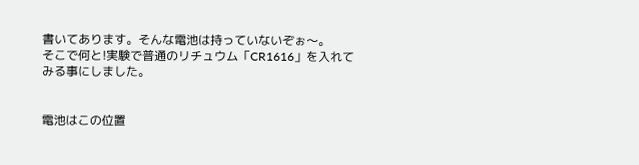書いてあります。そんな電池は持っていないぞぉ〜。
そこで何と!実験で普通のリチュウム「CR1616」を入れてみる事にしました。


電池はこの位置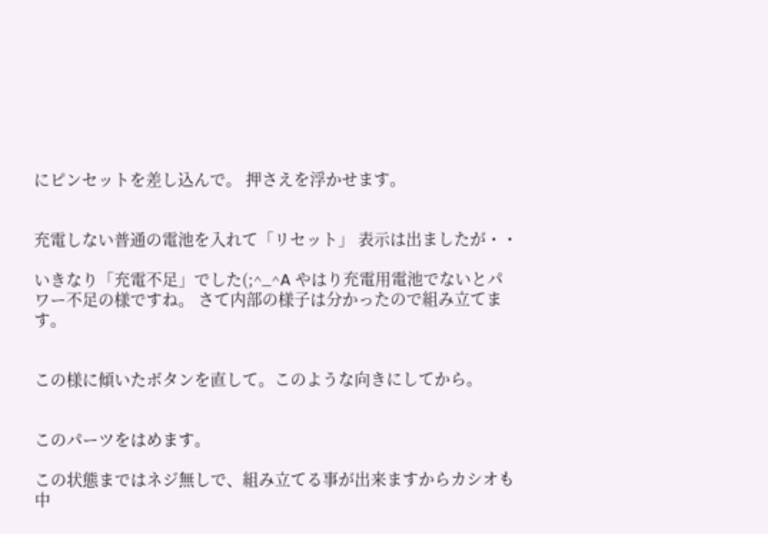にピンセットを差し込んで。 押さえを浮かせます。


充電しない普通の電池を入れて「リセット」 表示は出ましたが・・

いきなり「充電不足」でした(;^_^A やはり充電用電池でないとパワー不足の様ですね。 さて内部の様子は分かったので組み立てます。


この様に傾いたボタンを直して。このような向きにしてから。


このパーツをはめます。

この状態まではネジ無しで、組み立てる事が出来ますからカシオも中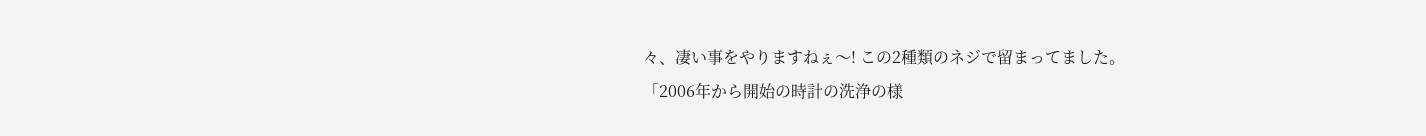々、凄い事をやりますねぇ〜! この2種類のネジで留まってました。
「2006年から開始の時計の洗浄の様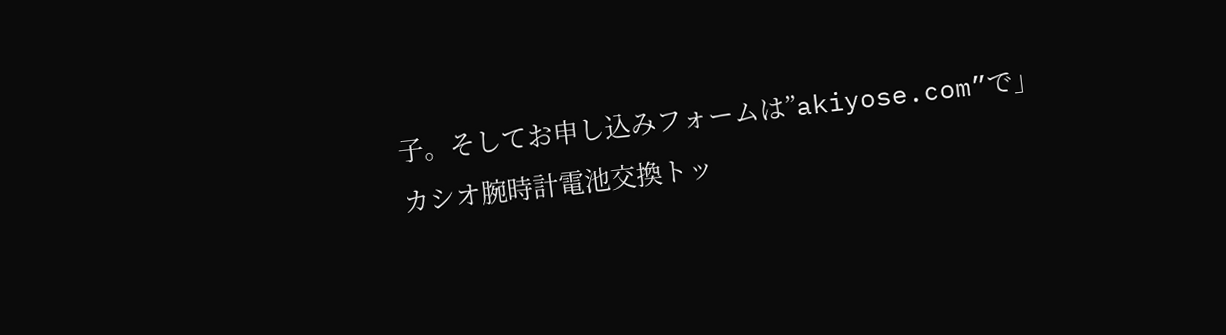子。そしてお申し込みフォームは”akiyose.com”で」
カシオ腕時計電池交換トッ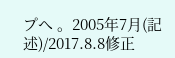プへ 。2005年7月(記述)/2017.8.8修正